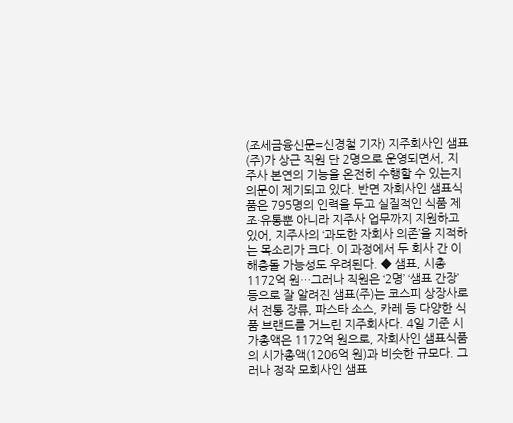(조세금융신문=신경철 기자) 지주회사인 샘표(주)가 상근 직원 단 2명으로 운영되면서, 지주사 본연의 기능을 온전히 수행할 수 있는지 의문이 제기되고 있다. 반면 자회사인 샘표식품은 795명의 인력을 두고 실질적인 식품 제조·유통뿐 아니라 지주사 업무까지 지원하고 있어, 지주사의 ‘과도한 자회사 의존’을 지적하는 목소리가 크다. 이 과정에서 두 회사 간 이해충돌 가능성도 우려된다. ◆ 샘표, 시총 1172억 원…그러나 직원은 ‘2명’ ‘샘표 간장’ 등으로 잘 알려진 샘표(주)는 코스피 상장사로서 전통 장류, 파스타 소스, 카레 등 다양한 식품 브랜드를 거느린 지주회사다. 4일 기준 시가총액은 1172억 원으로, 자회사인 샘표식품의 시가총액(1206억 원)과 비슷한 규모다. 그러나 정작 모회사인 샘표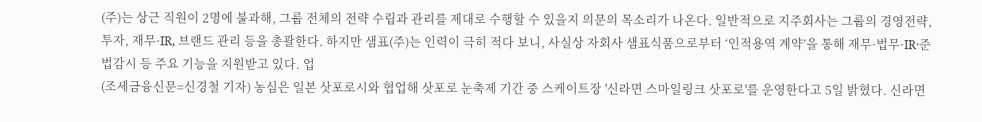(주)는 상근 직원이 2명에 불과해, 그룹 전체의 전략 수립과 관리를 제대로 수행할 수 있을지 의문의 목소리가 나온다. 일반적으로 지주회사는 그룹의 경영전략, 투자, 재무·IR, 브랜드 관리 등을 총괄한다. 하지만 샘표(주)는 인력이 극히 적다 보니, 사실상 자회사 샘표식품으로부터 ‘인적용역 계약’을 통해 재무·법무·IR·준법감시 등 주요 기능을 지원받고 있다. 업
(조세금융신문=신경철 기자) 농심은 일본 삿포로시와 협업해 삿포로 눈축제 기간 중 스케이트장 '신라면 스마일링크 삿포로'를 운영한다고 5일 밝혔다. 신라면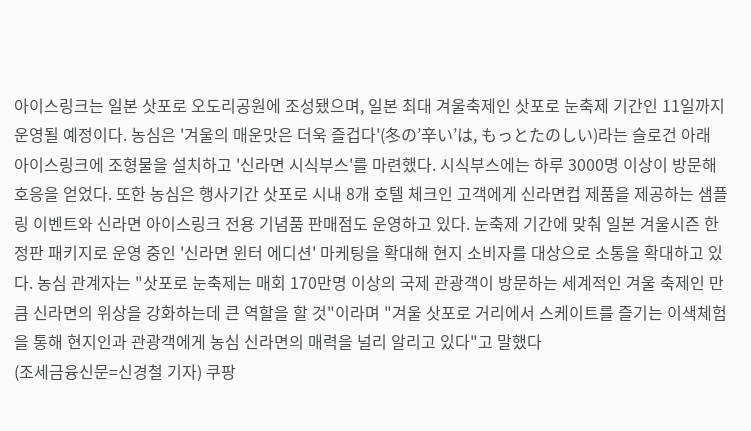아이스링크는 일본 삿포로 오도리공원에 조성됐으며, 일본 최대 겨울축제인 삿포로 눈축제 기간인 11일까지 운영될 예정이다. 농심은 '겨울의 매운맛은 더욱 즐겁다'(冬の’辛い’は, もっとたのしい)라는 슬로건 아래 아이스링크에 조형물을 설치하고 '신라면 시식부스'를 마련했다. 시식부스에는 하루 3000명 이상이 방문해 호응을 얻었다. 또한 농심은 행사기간 삿포로 시내 8개 호텔 체크인 고객에게 신라면컵 제품을 제공하는 샘플링 이벤트와 신라면 아이스링크 전용 기념품 판매점도 운영하고 있다. 눈축제 기간에 맞춰 일본 겨울시즌 한정판 패키지로 운영 중인 '신라면 윈터 에디션' 마케팅을 확대해 현지 소비자를 대상으로 소통을 확대하고 있다. 농심 관계자는 "삿포로 눈축제는 매회 170만명 이상의 국제 관광객이 방문하는 세계적인 겨울 축제인 만큼 신라면의 위상을 강화하는데 큰 역할을 할 것"이라며 "겨울 삿포로 거리에서 스케이트를 즐기는 이색체험을 통해 현지인과 관광객에게 농심 신라면의 매력을 널리 알리고 있다"고 말했다
(조세금융신문=신경철 기자) 쿠팡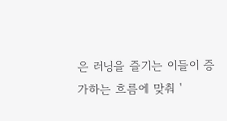은 러닝을 즐기는 이들이 증가하는 흐름에 맞춰 '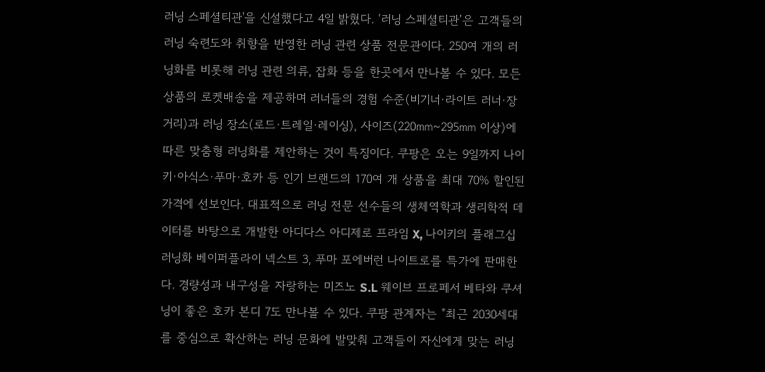러닝 스페셜티관'을 신설했다고 4일 밝혔다. ‘러닝 스페셜티관’은 고객들의 러닝 숙련도와 취향을 반영한 러닝 관련 상품 전문관이다. 250여 개의 러닝화를 비롯해 러닝 관련 의류, 잡화 등을 한곳에서 만나볼 수 있다. 모든 상품의 로켓배송을 제공하며 러너들의 경험 수준(비기너·라이트 러너·장거리)과 러닝 장소(로드·트레일·레이싱), 사이즈(220㎜~295㎜ 이상)에 따른 맞춤형 러닝화를 제안하는 것이 특징이다. 쿠팡은 오는 9일까지 나이키·아식스·푸마·호카 등 인기 브랜드의 170여 개 상품을 최대 70% 할인된 가격에 선보인다. 대표적으로 러닝 전문 선수들의 생체역학과 생리학적 데이터를 바탕으로 개발한 아디다스 아디제로 프라임 X, 나이키의 플래그십 러닝화 베이퍼플라이 넥스트 3, 푸마 포에버런 나이트로를 특가에 판매한다. 경량성과 내구성을 자랑하는 미즈노 S.L 웨이브 프로페서 베타와 쿠셔닝이 좋은 호카 본디 7도 만나볼 수 있다. 쿠팡 관계자는 "최근 2030세대를 중심으로 확산하는 러닝 문화에 발맞춰 고객들이 자신에게 맞는 러닝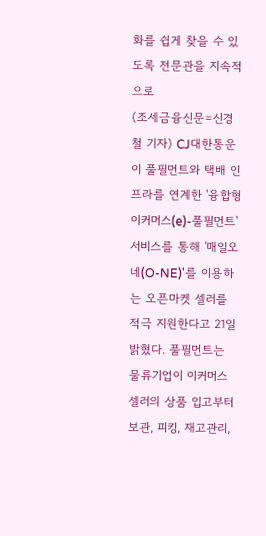화를 쉽게 찾을 수 있도록 전문관을 지속적으로
(조세금융신문=신경철 기자) CJ대한통운이 풀필먼트와 택배 인프라를 연계한 '융합형 이커머스(e)-풀필먼트' 서비스를 통해 '매일오네(O-NE)'를 이용하는 오픈마켓 셀러를 적극 지원한다고 21일 밝혔다. 풀필먼트는 물류기업이 이커머스 셀러의 상품 입고부터 보관, 피킹, 재고관리,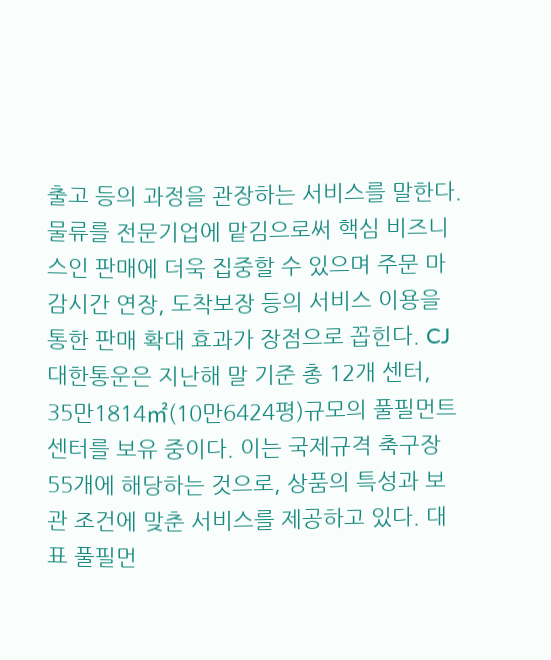출고 등의 과정을 관장하는 서비스를 말한다. 물류를 전문기업에 맡김으로써 핵심 비즈니스인 판매에 더욱 집중할 수 있으며 주문 마감시간 연장, 도착보장 등의 서비스 이용을 통한 판매 확대 효과가 장점으로 꼽힌다. CJ대한통운은 지난해 말 기준 총 12개 센터, 35만1814㎡(10만6424평)규모의 풀필먼트센터를 보유 중이다. 이는 국제규격 축구장 55개에 해당하는 것으로, 상품의 특성과 보관 조건에 맞춘 서비스를 제공하고 있다. 대표 풀필먼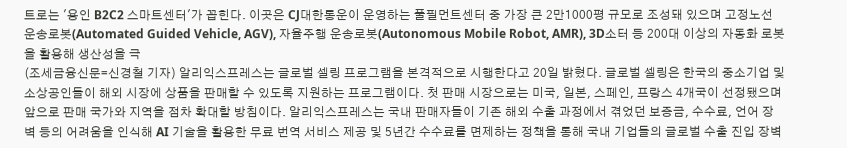트로는 '용인 B2C2 스마트센터'가 꼽힌다. 이곳은 CJ대한통운이 운영하는 풀필먼트센터 중 가장 큰 2만1000평 규모로 조성돼 있으며 고정노선 운송로봇(Automated Guided Vehicle, AGV), 자율주행 운송로봇(Autonomous Mobile Robot, AMR), 3D소터 등 200대 이상의 자동화 로봇을 활용해 생산성을 극
(조세금융신문=신경철 기자) 알리익스프레스는 글로벌 셀링 프로그램을 본격적으로 시행한다고 20일 밝혔다. 글로벌 셀링은 한국의 중소기업 및 소상공인들이 해외 시장에 상품을 판매할 수 있도록 지원하는 프로그램이다. 첫 판매 시장으로는 미국, 일본, 스페인, 프랑스 4개국이 선정됐으며 앞으로 판매 국가와 지역을 점차 확대할 방침이다. 알리익스프레스는 국내 판매자들이 기존 해외 수출 과정에서 겪었던 보증금, 수수료, 언어 장벽 등의 어려움을 인식해 AI 기술을 활용한 무료 번역 서비스 제공 및 5년간 수수료를 면제하는 정책을 통해 국내 기업들의 글로벌 수출 진입 장벽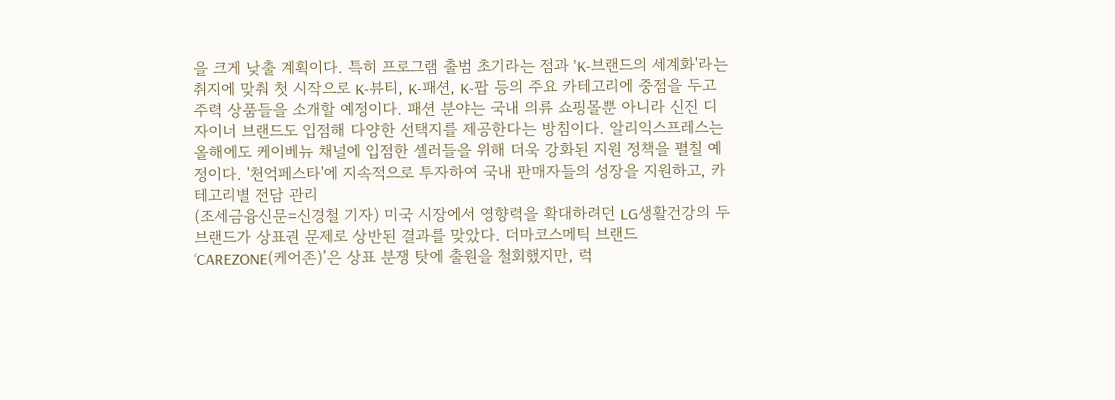을 크게 낮출 계획이다. 특히 프로그램 출범 초기라는 점과 'K-브랜드의 세계화'라는 취지에 맞춰 첫 시작으로 K-뷰티, K-패션, K-팝 등의 주요 카테고리에 중점을 두고 주력 상품들을 소개할 예정이다. 패션 분야는 국내 의류 쇼핑몰뿐 아니라 신진 디자이너 브랜드도 입점해 다양한 선택지를 제공한다는 방침이다. 알리익스프레스는 올해에도 케이베뉴 채널에 입점한 셀러들을 위해 더욱 강화된 지원 정책을 펼칠 예정이다. '천억페스타'에 지속적으로 투자하여 국내 판매자들의 성장을 지원하고, 카테고리별 전담 관리
(조세금융신문=신경철 기자) 미국 시장에서 영향력을 확대하려던 LG생활건강의 두 브랜드가 상표권 문제로 상반된 결과를 맞았다. 더마코스메틱 브랜드 ‘CAREZONE(케어존)’은 상표 분쟁 탓에 출원을 철회했지만, 럭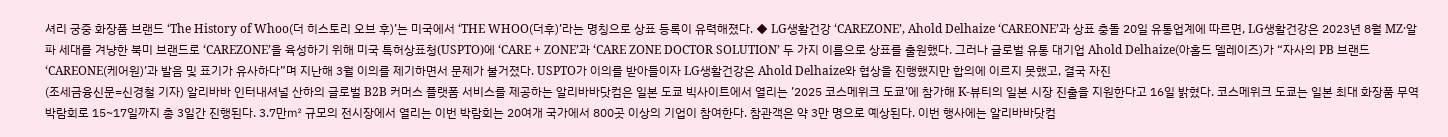셔리 궁중 화장품 브랜드 ‘The History of Whoo(더 히스토리 오브 후)’는 미국에서 ‘THE WHOO(더후)’라는 명칭으로 상표 등록이 유력해졌다. ◆ LG생활건강 ‘CAREZONE’, Ahold Delhaize ‘CAREONE’과 상표 충돌 20일 유통업계에 따르면, LG생활건강은 2023년 8월 MZ·알파 세대를 겨냥한 북미 브랜드로 ‘CAREZONE’을 육성하기 위해 미국 특허상표청(USPTO)에 ‘CARE + ZONE’과 ‘CARE ZONE DOCTOR SOLUTION’ 두 가지 이름으로 상표를 출원했다. 그러나 글로벌 유통 대기업 Ahold Delhaize(아홀드 델레이즈)가 “자사의 PB 브랜드 ‘CAREONE(케어원)’과 발음 및 표기가 유사하다”며 지난해 3월 이의를 제기하면서 문제가 불거졌다. USPTO가 이의를 받아들이자 LG생활건강은 Ahold Delhaize와 협상을 진행했지만 합의에 이르지 못했고, 결국 자진
(조세금융신문=신경철 기자) 알리바바 인터내셔널 산하의 글로벌 B2B 커머스 플랫폼 서비스를 제공하는 알리바바닷컴은 일본 도쿄 빅사이트에서 열리는 ’2025 코스메위크 도쿄’에 참가해 K-뷰티의 일본 시장 진출을 지원한다고 16일 밝혔다. 코스메위크 도쿄는 일본 최대 화장품 무역 박람회로 15~17일까지 총 3일간 진행된다. 3.7만㎡ 규모의 전시장에서 열리는 이번 박람회는 20여개 국가에서 800곳 이상의 기업이 참여한다. 참관객은 약 3만 명으로 예상된다. 이번 행사에는 알리바바닷컴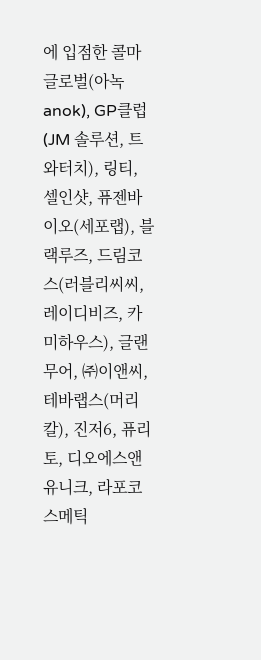에 입점한 콜마 글로벌(아녹anok), GP클럽(JM 솔루션, 트와터치), 링티, 셀인샷, 퓨젠바이오(세포랩), 블랙루즈, 드림코스(러블리씨씨, 레이디비즈, 카미하우스), 글랜무어, ㈜이앤씨, 테바랩스(머리칼), 진저6, 퓨리토, 디오에스앤유니크, 라포코스메틱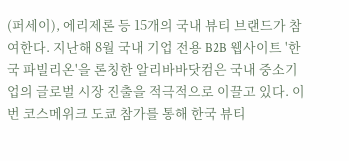(퍼세이), 에리제론 등 15개의 국내 뷰티 브랜드가 참여한다. 지난해 8월 국내 기업 전용 B2B 웹사이트 '한국 파빌리온'을 론칭한 알리바바닷컴은 국내 중소기업의 글로벌 시장 진출을 적극적으로 이끌고 있다. 이번 코스메위크 도쿄 참가를 통해 한국 뷰티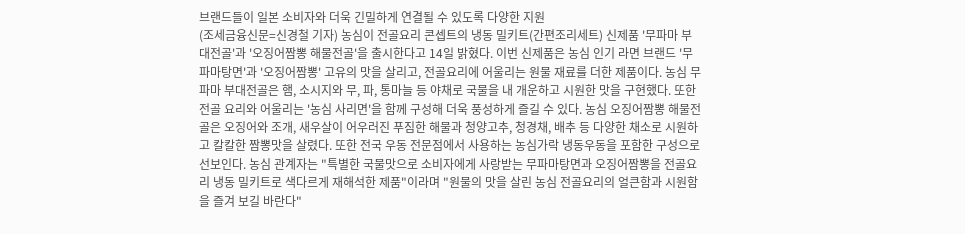브랜드들이 일본 소비자와 더욱 긴밀하게 연결될 수 있도록 다양한 지원
(조세금융신문=신경철 기자) 농심이 전골요리 콘셉트의 냉동 밀키트(간편조리세트) 신제품 '무파마 부대전골'과 '오징어짬뽕 해물전골'을 출시한다고 14일 밝혔다. 이번 신제품은 농심 인기 라면 브랜드 '무파마탕면'과 '오징어짬뽕' 고유의 맛을 살리고, 전골요리에 어울리는 원물 재료를 더한 제품이다. 농심 무파마 부대전골은 햄, 소시지와 무, 파, 통마늘 등 야채로 국물을 내 개운하고 시원한 맛을 구현했다. 또한 전골 요리와 어울리는 '농심 사리면'을 함께 구성해 더욱 풍성하게 즐길 수 있다. 농심 오징어짬뽕 해물전골은 오징어와 조개, 새우살이 어우러진 푸짐한 해물과 청양고추, 청경채, 배추 등 다양한 채소로 시원하고 칼칼한 짬뽕맛을 살렸다. 또한 전국 우동 전문점에서 사용하는 농심가락 냉동우동을 포함한 구성으로 선보인다. 농심 관계자는 "특별한 국물맛으로 소비자에게 사랑받는 무파마탕면과 오징어짬뽕을 전골요리 냉동 밀키트로 색다르게 재해석한 제품"이라며 "원물의 맛을 살린 농심 전골요리의 얼큰함과 시원함을 즐겨 보길 바란다"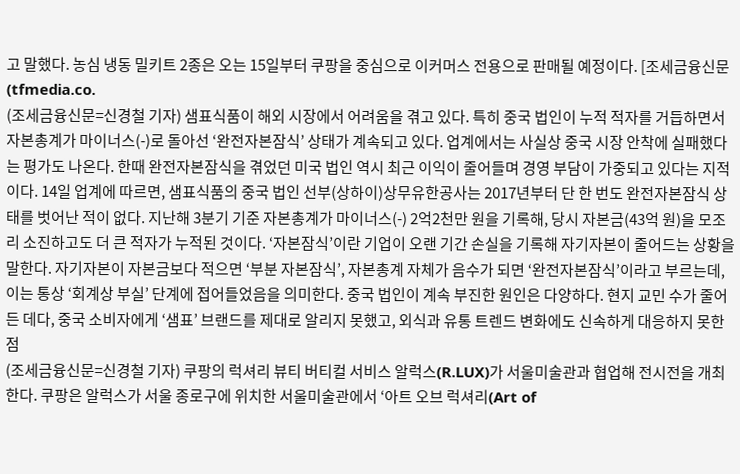고 말했다. 농심 냉동 밀키트 2종은 오는 15일부터 쿠팡을 중심으로 이커머스 전용으로 판매될 예정이다. [조세금융신문(tfmedia.co.
(조세금융신문=신경철 기자) 샘표식품이 해외 시장에서 어려움을 겪고 있다. 특히 중국 법인이 누적 적자를 거듭하면서 자본총계가 마이너스(-)로 돌아선 ‘완전자본잠식’ 상태가 계속되고 있다. 업계에서는 사실상 중국 시장 안착에 실패했다는 평가도 나온다. 한때 완전자본잠식을 겪었던 미국 법인 역시 최근 이익이 줄어들며 경영 부담이 가중되고 있다는 지적이다. 14일 업계에 따르면, 샘표식품의 중국 법인 선부(상하이)상무유한공사는 2017년부터 단 한 번도 완전자본잠식 상태를 벗어난 적이 없다. 지난해 3분기 기준 자본총계가 마이너스(-) 2억2천만 원을 기록해, 당시 자본금(43억 원)을 모조리 소진하고도 더 큰 적자가 누적된 것이다. ‘자본잠식’이란 기업이 오랜 기간 손실을 기록해 자기자본이 줄어드는 상황을 말한다. 자기자본이 자본금보다 적으면 ‘부분 자본잠식’, 자본총계 자체가 음수가 되면 ‘완전자본잠식’이라고 부르는데, 이는 통상 ‘회계상 부실’ 단계에 접어들었음을 의미한다. 중국 법인이 계속 부진한 원인은 다양하다. 현지 교민 수가 줄어든 데다, 중국 소비자에게 ‘샘표’ 브랜드를 제대로 알리지 못했고, 외식과 유통 트렌드 변화에도 신속하게 대응하지 못한 점
(조세금융신문=신경철 기자) 쿠팡의 럭셔리 뷰티 버티컬 서비스 알럭스(R.LUX)가 서울미술관과 협업해 전시전을 개최한다. 쿠팡은 알럭스가 서울 종로구에 위치한 서울미술관에서 ‘아트 오브 럭셔리(Art of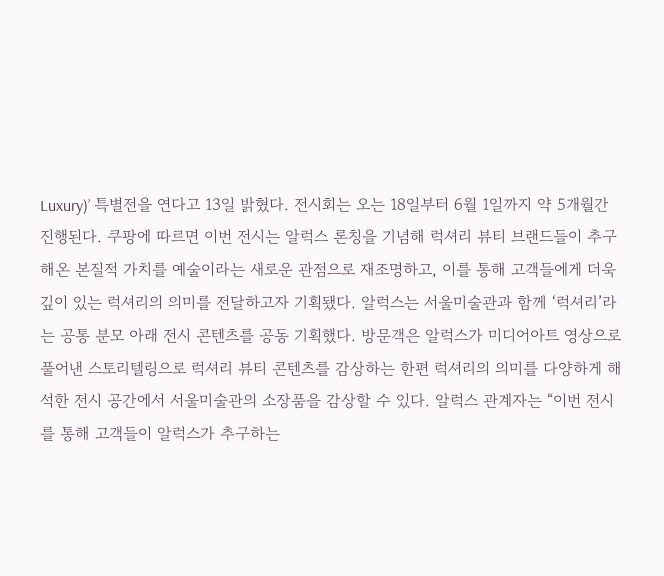Luxury)’ 특별전을 연다고 13일 밝혔다. 전시회는 오는 18일부터 6월 1일까지 약 5개월간 진행된다. 쿠팡에 따르면 이번 전시는 알럭스 론칭을 기념해 럭셔리 뷰티 브랜드들이 추구해온 본질적 가치를 예술이라는 새로운 관점으로 재조명하고, 이를 통해 고객들에게 더욱 깊이 있는 럭셔리의 의미를 전달하고자 기획됐다. 알럭스는 서울미술관과 함께 ‘럭셔리’라는 공통 분모 아래 전시 콘텐츠를 공동 기획했다. 방문객은 알럭스가 미디어아트 영상으로 풀어낸 스토리텔링으로 럭셔리 뷰티 콘텐츠를 감상하는 한편 럭셔리의 의미를 다양하게 해석한 전시 공간에서 서울미술관의 소장품을 감상할 수 있다. 알럭스 관계자는 “이번 전시를 통해 고객들이 알럭스가 추구하는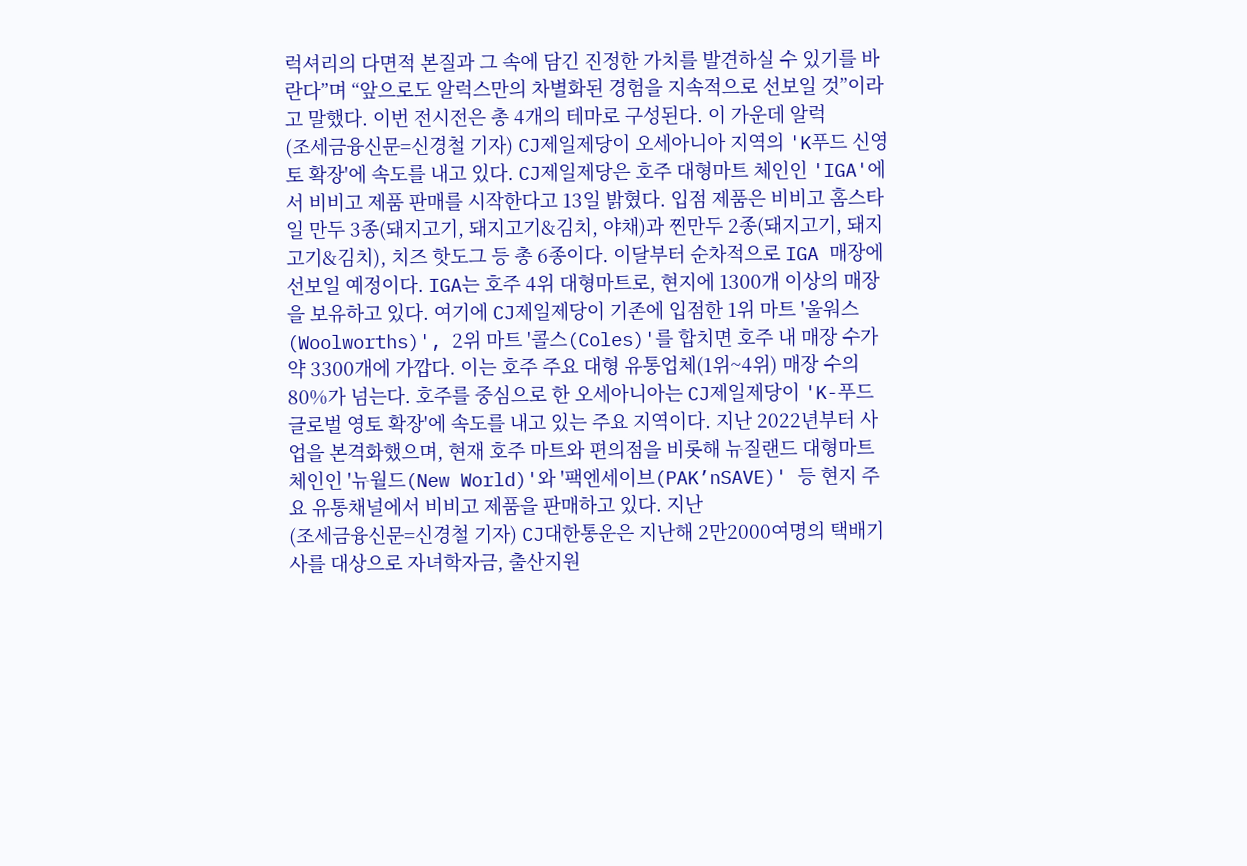럭셔리의 다면적 본질과 그 속에 담긴 진정한 가치를 발견하실 수 있기를 바란다”며 “앞으로도 알럭스만의 차별화된 경험을 지속적으로 선보일 것”이라고 말했다. 이번 전시전은 총 4개의 테마로 구성된다. 이 가운데 알럭
(조세금융신문=신경철 기자) CJ제일제당이 오세아니아 지역의 'K푸드 신영토 확장'에 속도를 내고 있다. CJ제일제당은 호주 대형마트 체인인 'IGA'에서 비비고 제품 판매를 시작한다고 13일 밝혔다. 입점 제품은 비비고 홈스타일 만두 3종(돼지고기, 돼지고기&김치, 야채)과 찐만두 2종(돼지고기, 돼지고기&김치), 치즈 핫도그 등 총 6종이다. 이달부터 순차적으로 IGA 매장에 선보일 예정이다. IGA는 호주 4위 대형마트로, 현지에 1300개 이상의 매장을 보유하고 있다. 여기에 CJ제일제당이 기존에 입점한 1위 마트 '울워스(Woolworths)', 2위 마트 '콜스(Coles)'를 합치면 호주 내 매장 수가 약 3300개에 가깝다. 이는 호주 주요 대형 유통업체(1위~4위) 매장 수의 80%가 넘는다. 호주를 중심으로 한 오세아니아는 CJ제일제당이 'K-푸드 글로벌 영토 확장'에 속도를 내고 있는 주요 지역이다. 지난 2022년부터 사업을 본격화했으며, 현재 호주 마트와 편의점을 비롯해 뉴질랜드 대형마트 체인인 '뉴월드(New World)'와 '팩엔세이브(PAK’nSAVE)' 등 현지 주요 유통채널에서 비비고 제품을 판매하고 있다. 지난
(조세금융신문=신경철 기자) CJ대한통운은 지난해 2만2000여명의 택배기사를 대상으로 자녀학자금, 출산지원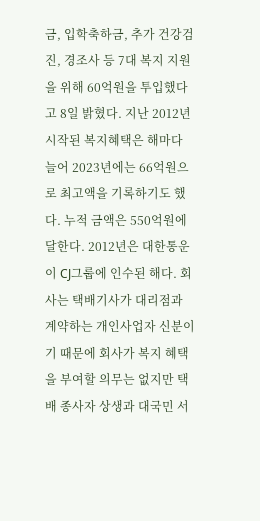금, 입학축하금, 추가 건강검진, 경조사 등 7대 복지 지원을 위해 60억원을 투입했다고 8일 밝혔다. 지난 2012년 시작된 복지혜택은 해마다 늘어 2023년에는 66억원으로 최고액을 기록하기도 했다. 누적 금액은 550억원에 달한다. 2012년은 대한통운이 CJ그룹에 인수된 해다. 회사는 택배기사가 대리점과 계약하는 개인사업자 신분이기 때문에 회사가 복지 혜택을 부여할 의무는 없지만 택배 종사자 상생과 대국민 서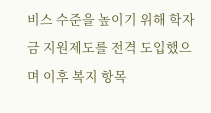비스 수준을 높이기 위해 학자금 지원제도를 전격 도입했으며 이후 복지 항목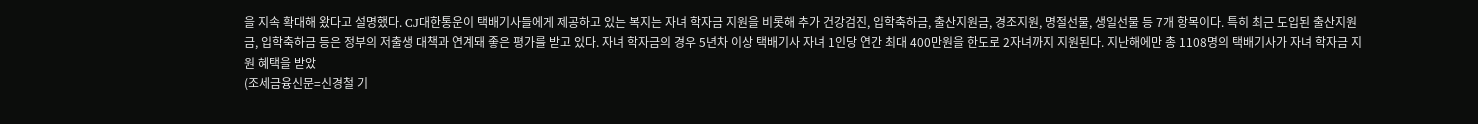을 지속 확대해 왔다고 설명했다. CJ대한통운이 택배기사들에게 제공하고 있는 복지는 자녀 학자금 지원을 비롯해 추가 건강검진, 입학축하금, 출산지원금, 경조지원, 명절선물, 생일선물 등 7개 항목이다. 특히 최근 도입된 출산지원금, 입학축하금 등은 정부의 저출생 대책과 연계돼 좋은 평가를 받고 있다. 자녀 학자금의 경우 5년차 이상 택배기사 자녀 1인당 연간 최대 400만원을 한도로 2자녀까지 지원된다. 지난해에만 총 1108명의 택배기사가 자녀 학자금 지원 혜택을 받았
(조세금융신문=신경철 기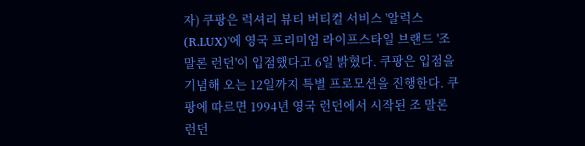자) 쿠팡은 럭셔리 뷰티 버티컬 서비스 '알럭스(R.LUX)'에 영국 프리미엄 라이프스타일 브랜드 '조 말론 런던'이 입점했다고 6일 밝혔다. 쿠팡은 입점을 기념해 오는 12일까지 특별 프로모션을 진행한다. 쿠팡에 따르면 1994년 영국 런던에서 시작된 조 말론 런던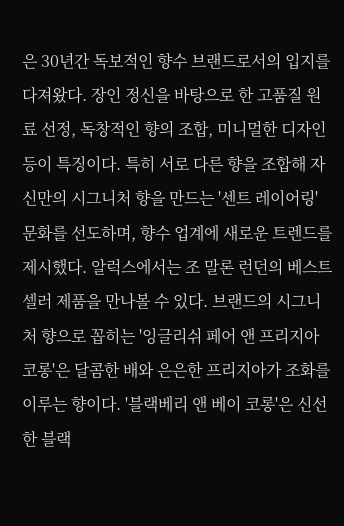은 30년간 독보적인 향수 브랜드로서의 입지를 다져왔다. 장인 정신을 바탕으로 한 고품질 원료 선정, 독창적인 향의 조합, 미니멀한 디자인 등이 특징이다. 특히 서로 다른 향을 조합해 자신만의 시그니처 향을 만드는 '센트 레이어링' 문화를 선도하며, 향수 업계에 새로운 트렌드를 제시했다. 알럭스에서는 조 말론 런던의 베스트셀러 제품을 만나볼 수 있다. 브랜드의 시그니처 향으로 꼽히는 '잉글리쉬 페어 앤 프리지아 코롱'은 달콤한 배와 은은한 프리지아가 조화를 이루는 향이다. '블랙베리 앤 베이 코롱'은 신선한 블랙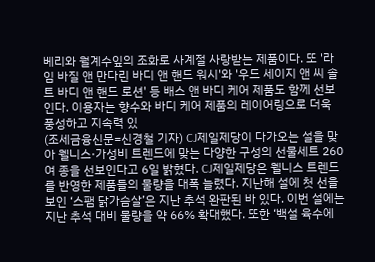베리와 월계수잎의 조화로 사계절 사랑받는 제품이다. 또 '라임 바질 앤 만다린 바디 앤 핸드 워시'와 '우드 세이지 앤 씨 솔트 바디 앤 핸드 로션' 등 배스 앤 바디 케어 제품도 함께 선보인다. 이용자는 향수와 바디 케어 제품의 레이어링으로 더욱 풍성하고 지속력 있
(조세금융신문=신경철 기자) CJ제일제당이 다가오는 설을 맞아 웰니스·가성비 트렌드에 맞는 다양한 구성의 선물세트 260여 종을 선보인다고 6일 밝혔다. CJ제일제당은 웰니스 트렌드를 반영한 제품들의 물량을 대폭 늘렸다. 지난해 설에 첫 선을 보인 ‘스팸 닭가슴살’은 지난 추석 완판된 바 있다. 이번 설에는 지난 추석 대비 물량을 약 66% 확대했다. 또한 ‘백설 육수에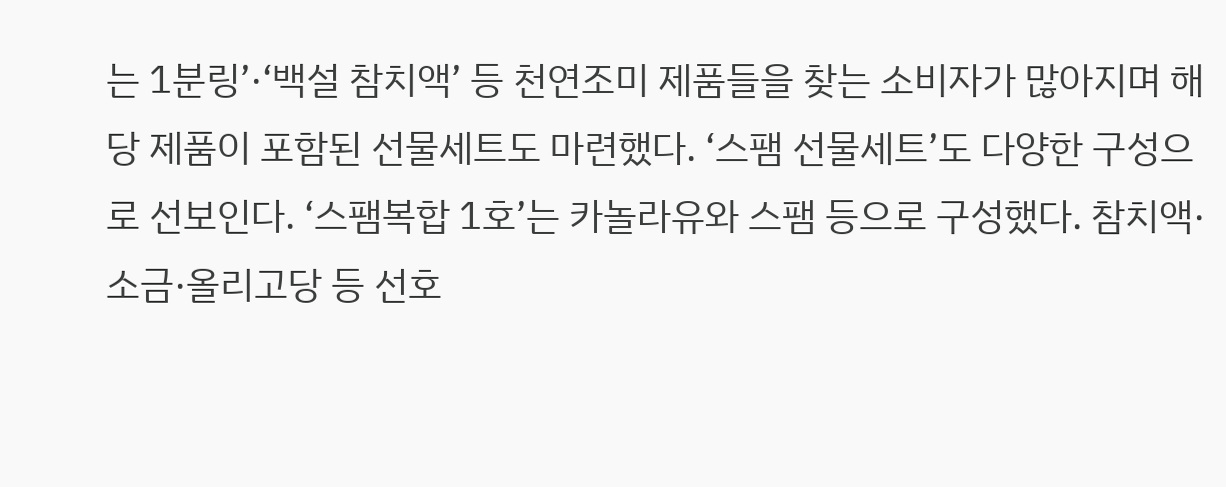는 1분링’·‘백설 참치액’ 등 천연조미 제품들을 찾는 소비자가 많아지며 해당 제품이 포함된 선물세트도 마련했다. ‘스팸 선물세트’도 다양한 구성으로 선보인다. ‘스팸복합 1호’는 카놀라유와 스팸 등으로 구성했다. 참치액·소금·올리고당 등 선호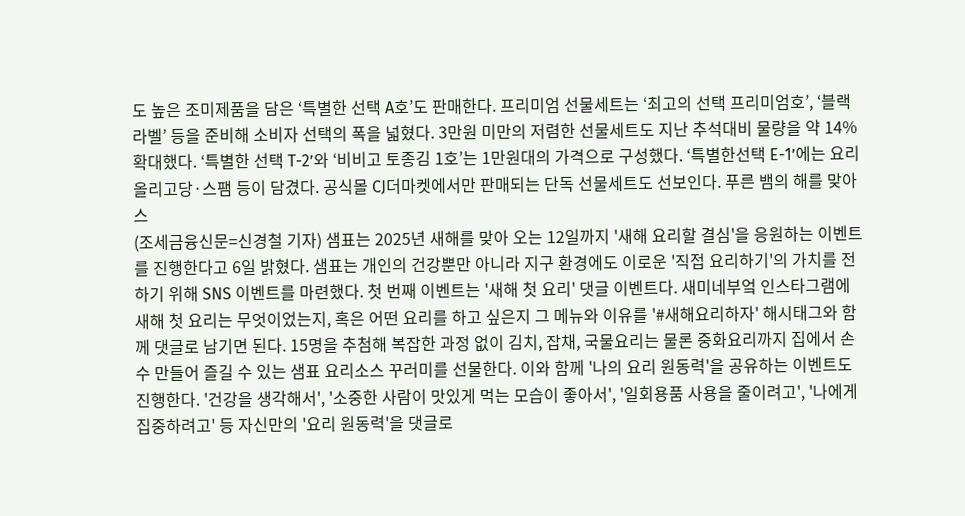도 높은 조미제품을 담은 ‘특별한 선택 A호’도 판매한다. 프리미엄 선물세트는 ‘최고의 선택 프리미엄호’, ‘블랙 라벨’ 등을 준비해 소비자 선택의 폭을 넓혔다. 3만원 미만의 저렴한 선물세트도 지난 추석대비 물량을 약 14% 확대했다. ‘특별한 선택 T-2’와 ‘비비고 토종김 1호’는 1만원대의 가격으로 구성했다. ‘특별한선택 E-1’에는 요리올리고당·스팸 등이 담겼다. 공식몰 CJ더마켓에서만 판매되는 단독 선물세트도 선보인다. 푸른 뱀의 해를 맞아 스
(조세금융신문=신경철 기자) 샘표는 2025년 새해를 맞아 오는 12일까지 '새해 요리할 결심'을 응원하는 이벤트를 진행한다고 6일 밝혔다. 샘표는 개인의 건강뿐만 아니라 지구 환경에도 이로운 '직접 요리하기'의 가치를 전하기 위해 SNS 이벤트를 마련했다. 첫 번째 이벤트는 '새해 첫 요리' 댓글 이벤트다. 새미네부엌 인스타그램에 새해 첫 요리는 무엇이었는지, 혹은 어떤 요리를 하고 싶은지 그 메뉴와 이유를 '#새해요리하자' 해시태그와 함께 댓글로 남기면 된다. 15명을 추첨해 복잡한 과정 없이 김치, 잡채, 국물요리는 물론 중화요리까지 집에서 손수 만들어 즐길 수 있는 샘표 요리소스 꾸러미를 선물한다. 이와 함께 '나의 요리 원동력'을 공유하는 이벤트도 진행한다. '건강을 생각해서', '소중한 사람이 맛있게 먹는 모습이 좋아서', '일회용품 사용을 줄이려고', '나에게 집중하려고' 등 자신만의 '요리 원동력'을 댓글로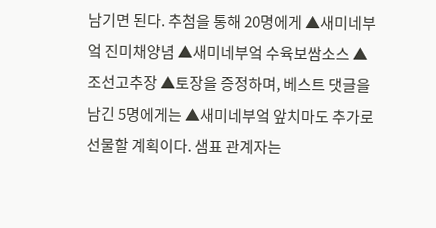남기면 된다. 추첨을 통해 20명에게 ▲새미네부엌 진미채양념 ▲새미네부엌 수육보쌈소스 ▲조선고추장 ▲토장을 증정하며, 베스트 댓글을 남긴 5명에게는 ▲새미네부엌 앞치마도 추가로 선물할 계획이다. 샘표 관계자는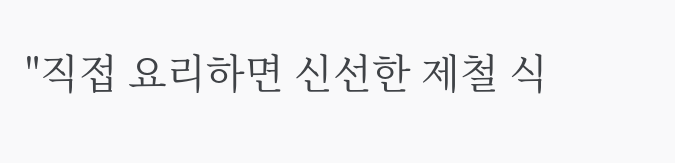"직접 요리하면 신선한 제철 식